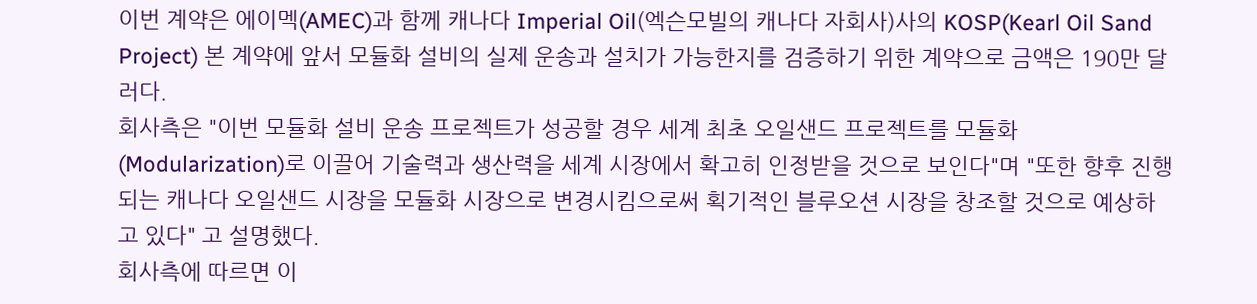이번 계약은 에이멕(AMEC)과 함께 캐나다 Imperial Oil(엑슨모빌의 캐나다 자회사)사의 KOSP(Kearl Oil Sand Project) 본 계약에 앞서 모듈화 설비의 실제 운송과 설치가 가능한지를 검증하기 위한 계약으로 금액은 190만 달러다.
회사측은 "이번 모듈화 설비 운송 프로젝트가 성공할 경우 세계 최초 오일샌드 프로젝트를 모듈화(Modularization)로 이끌어 기술력과 생산력을 세계 시장에서 확고히 인정받을 것으로 보인다"며 "또한 향후 진행되는 캐나다 오일샌드 시장을 모듈화 시장으로 변경시킴으로써 획기적인 블루오션 시장을 창조할 것으로 예상하고 있다" 고 설명했다.
회사측에 따르면 이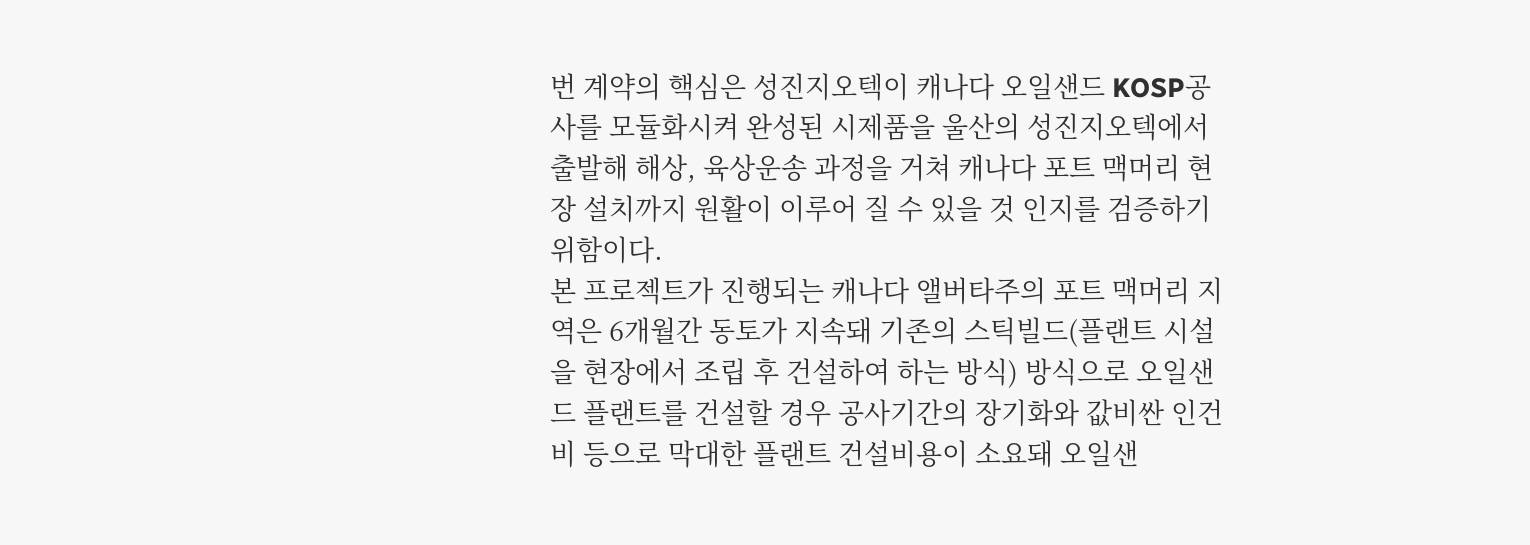번 계약의 핵심은 성진지오텍이 캐나다 오일샌드 KOSP공사를 모듈화시켜 완성된 시제품을 울산의 성진지오텍에서 출발해 해상, 육상운송 과정을 거쳐 캐나다 포트 맥머리 현장 설치까지 원활이 이루어 질 수 있을 것 인지를 검증하기 위함이다.
본 프로젝트가 진행되는 캐나다 앨버타주의 포트 맥머리 지역은 6개월간 동토가 지속돼 기존의 스틱빌드(플랜트 시설을 현장에서 조립 후 건설하여 하는 방식) 방식으로 오일샌드 플랜트를 건설할 경우 공사기간의 장기화와 값비싼 인건비 등으로 막대한 플랜트 건설비용이 소요돼 오일샌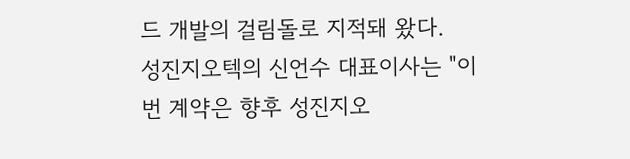드 개발의 걸림돌로 지적돼 왔다.
성진지오텍의 신언수 대표이사는 "이번 계약은 향후 성진지오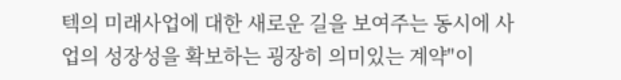텍의 미래사업에 대한 새로운 길을 보여주는 동시에 사업의 성장성을 확보하는 굉장히 의미있는 계약"이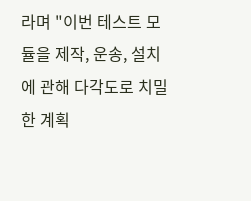라며 "이번 테스트 모듈을 제작, 운송, 설치에 관해 다각도로 치밀한 계획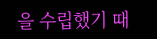을 수립했기 때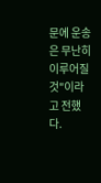문에 운송은 무난히 이루어질 것"이라고 전했다.